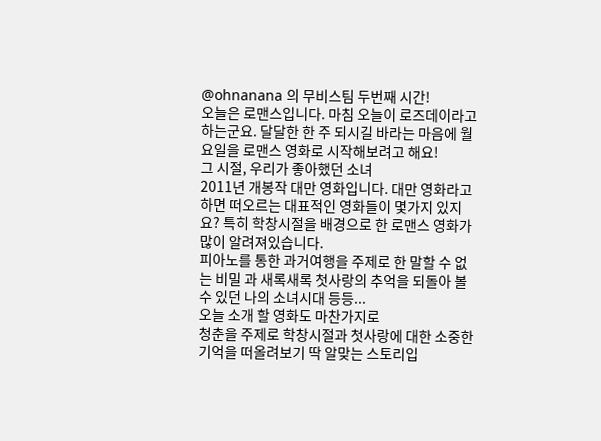@ohnanana 의 무비스팀 두번째 시간!
오늘은 로맨스입니다. 마침 오늘이 로즈데이라고 하는군요. 달달한 한 주 되시길 바라는 마음에 월요일을 로맨스 영화로 시작해보려고 해요!
그 시절, 우리가 좋아했던 소녀
2011년 개봉작 대만 영화입니다. 대만 영화라고 하면 떠오르는 대표적인 영화들이 몇가지 있지요? 특히 학창시절을 배경으로 한 로맨스 영화가 많이 알려져있습니다.
피아노를 통한 과거여행을 주제로 한 말할 수 없는 비밀 과 새록새록 첫사랑의 추억을 되돌아 볼 수 있던 나의 소녀시대 등등...
오늘 소개 할 영화도 마찬가지로
청춘을 주제로 학창시절과 첫사랑에 대한 소중한 기억을 떠올려보기 딱 알맞는 스토리입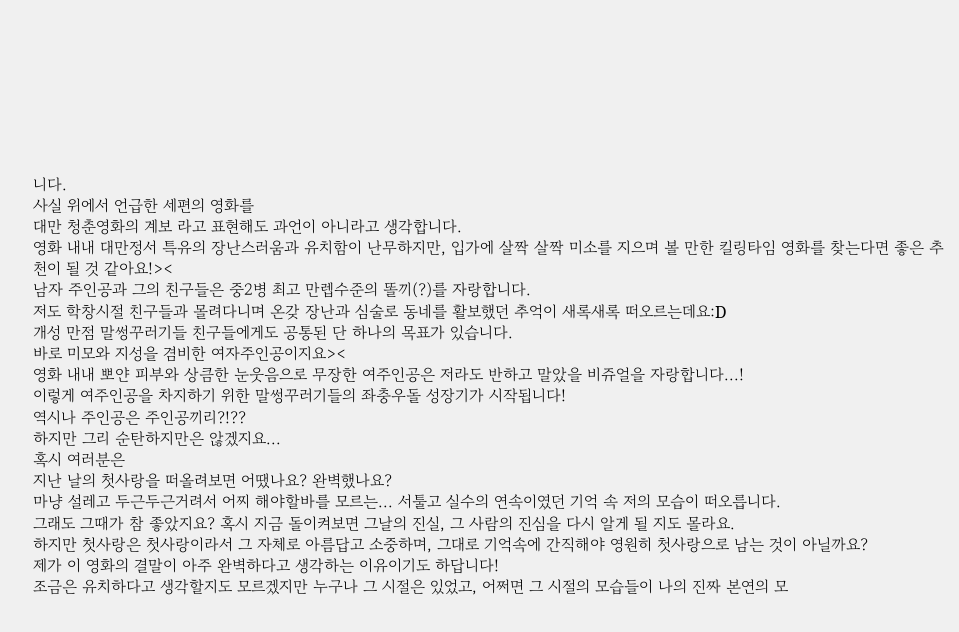니다.
사실 위에서 언급한 세편의 영화를
대만 청춘영화의 계보 라고 표현해도 과언이 아니라고 생각합니다.
영화 내내 대만정서 특유의 장난스러움과 유치함이 난무하지만, 입가에 살짝 살짝 미소를 지으며 볼 만한 킬링타임 영화를 찾는다면 좋은 추천이 될 것 같아요!><
남자 주인공과 그의 친구들은 중2병 최고 만렙수준의 똘끼(?)를 자랑합니다.
저도 학창시절 친구들과 몰려다니며 온갖 장난과 심술로 동네를 활보했던 추억이 새록새록 떠오르는데요:D
개성 만점 말썽꾸러기들 친구들에게도 공통된 단 하나의 목표가 있습니다.
바로 미모와 지성을 겸비한 여자주인공이지요><
영화 내내 뽀얀 피부와 상큼한 눈웃음으로 무장한 여주인공은 저라도 반하고 말았을 비쥬얼을 자랑합니다...!
이렇게 여주인공을 차지하기 위한 말썽꾸러기들의 좌충우돌 성장기가 시작됩니다!
역시나 주인공은 주인공끼리?!??
하지만 그리 순탄하지만은 않겠지요...
혹시 여러분은
지난 날의 첫사랑을 떠올려보면 어땠나요? 완벽했나요?
마냥 설레고 두근두근거려서 어찌 해야할바를 모르는... 서툴고 실수의 연속이였던 기억 속 저의 모습이 떠오릅니다.
그래도 그때가 참 좋았지요? 혹시 지금 돌이켜보면 그날의 진실, 그 사람의 진심을 다시 알게 될 지도 몰라요.
하지만 첫사랑은 첫사랑이라서 그 자체로 아름답고 소중하며, 그대로 기억속에 간직해야 영원히 첫사랑으로 남는 것이 아닐까요?
제가 이 영화의 결말이 아주 완벽하다고 생각하는 이유이기도 하답니다!
조금은 유치하다고 생각할지도 모르겠지만 누구나 그 시절은 있었고, 어쩌면 그 시절의 모습들이 나의 진짜 본연의 모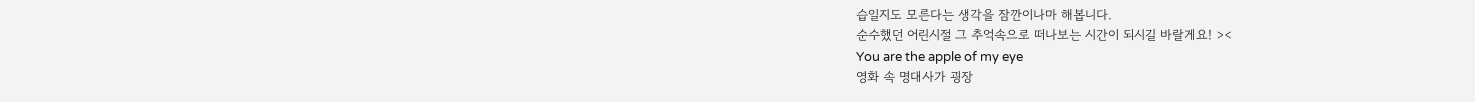습일지도 모른다는 생각을 잠깐이나마 해봅니다.
순수했던 어린시절 그 추억속으로 떠나보는 시간이 되시길 바랄게요! ><
You are the apple of my eye
영화 속 명대사가 굉장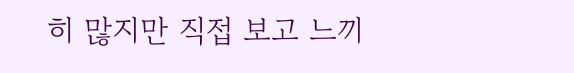히 많지만 직접 보고 느끼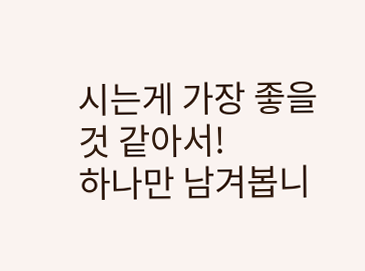시는게 가장 좋을 것 같아서!
하나만 남겨봅니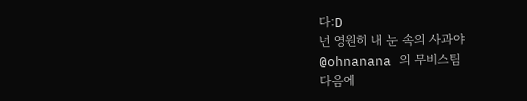다:D
넌 영원히 내 눈 속의 사과야
@ohnanana 의 무비스팀
다음에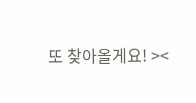또 찾아올게요! ><